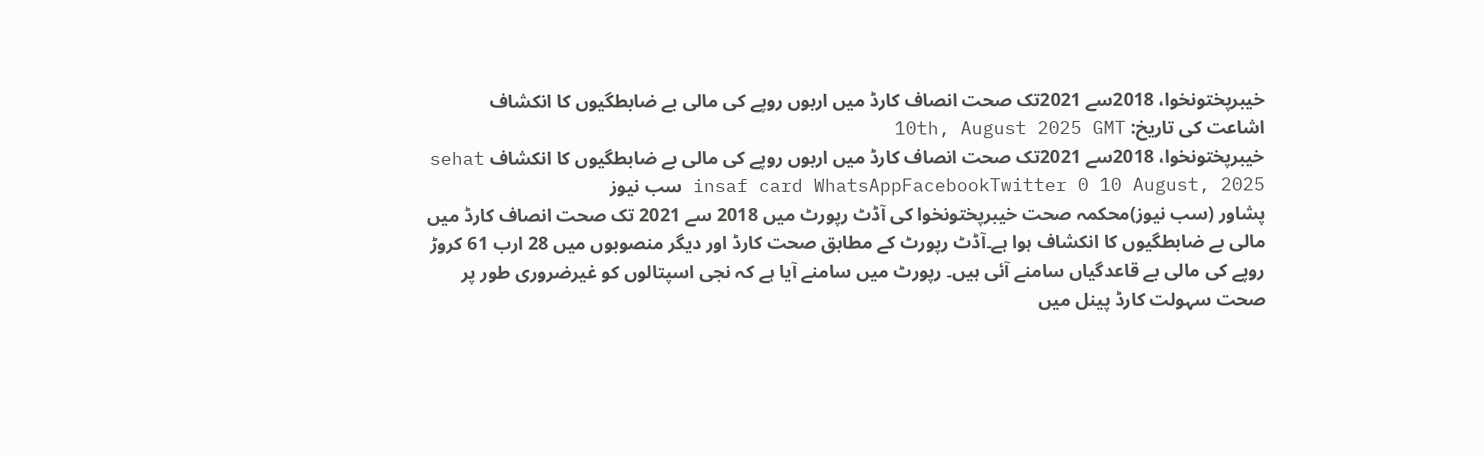خیبرپختونخوا، 2018سے 2021تک صحت انصاف کارڈ میں اربوں روپے کی مالی بے ضابطگیوں کا انکشاف
اشاعت کی تاریخ: 10th, August 2025 GMT
خیبرپختونخوا، 2018سے 2021تک صحت انصاف کارڈ میں اربوں روپے کی مالی بے ضابطگیوں کا انکشاف sehat insaf card WhatsAppFacebookTwitter 0 10 August, 2025 سب نیوز
پشاور (سب نیوز)محکمہ صحت خیبرپختونخوا کی آڈٹ رپورٹ میں 2018 سے 2021 تک صحت انصاف کارڈ میں مالی بے ضابطگیوں کا انکشاف ہوا ہے۔آڈٹ رپورٹ کے مطابق صحت کارڈ اور دیگر منصوبوں میں 28 ارب 61 کروڑ روپے کی مالی بے قاعدگیاں سامنے آئی ہیں۔ رپورٹ میں سامنے آیا ہے کہ نجی اسپتالوں کو غیرضروری طور پر صحت سہولت کارڈ پینل میں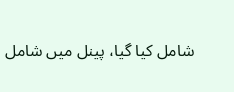شامل کیا گیا، پینل میں شامل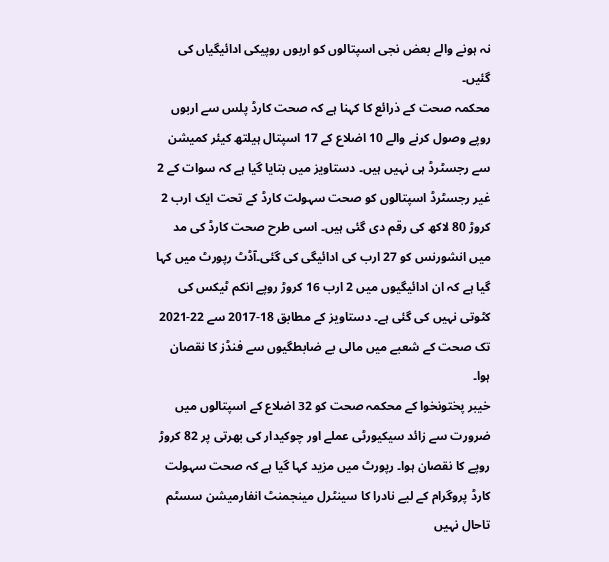نہ ہونے والے بعض نجی اسپتالوں کو اربوں روپیکی ادائیگیاں کی گئیں۔
محکمہ صحت کے ذرائع کا کہنا ہے کہ صحت کارڈ پلس سے اربوں روپے وصول کرنے والے 10 اضلاع کے 17 اسپتال ہیلتھ کیئر کمیشن سے رجسٹرڈ ہی نہیں ہیں۔ دستاویز میں بتایا گیا ہے کہ سوات کے 2 غیر رجسٹرڈ اسپتالوں کو صحت سہولت کارڈ کے تحت ایک ارب 2 کروڑ 80 لاکھ کی رقم دی گئی ہیں۔ اسی طرح صحت کارڈ کی مد میں انشورنس کو 27 ارب کی ادائیگی کی گئی۔آڈٹ رپورٹ میں کہا گیا ہے کہ ان ادائیگیوں میں 2 ارب 16 کروڑ روپے انکم ٹیکس کی کٹوتی نہیں کی گئی ہے۔ دستاویز کے مطابق 18-2017 سے 22-2021 تک صحت کے شعبے میں مالی بے ضابطگیوں سے فنڈز کا نقصان ہوا۔
خیبر پختونخوا کے محکمہ صحت کو 32 اضلاع کے اسپتالوں میں ضرورت سے زائد سیکیورٹی عملے اور چوکیدار کی بھرتی پر 82 کروڑ روپے کا نقصان ہوا۔ رپورٹ میں مزید کہا گیا ہے کہ صحت سہولت کارڈ پروگرام کے لیے نادرا کا سینٹرل مینجمنٹ انفارمیشن سسٹم تاحال نہیں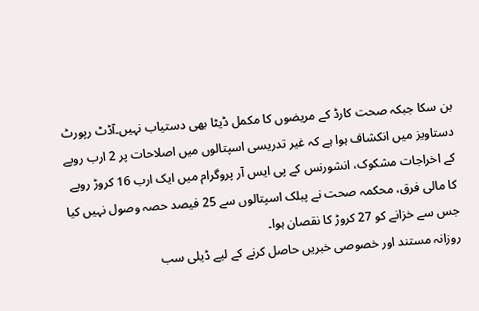بن سکا جبکہ صحت کارڈ کے مریضوں کا مکمل ڈیٹا بھی دستیاب نہیں۔آڈٹ رپورٹ دستاویز میں انکشاف ہوا ہے کہ غیر تدریسی اسپتالوں میں اصلاحات پر 2 ارب روپے کے اخراجات مشکوک، انشورنس کے پی ایس آر پروگرام میں ایک ارب 16 کروڑ روپے کا مالی فرق، محکمہ صحت نے پبلک اسپتالوں سے 25 فیصد حصہ وصول نہیں کیا جس سے خزانے کو 27 کروڑ کا نقصان ہوا۔
روزانہ مستند اور خصوصی خبریں حاصل کرنے کے لیے ڈیلی سب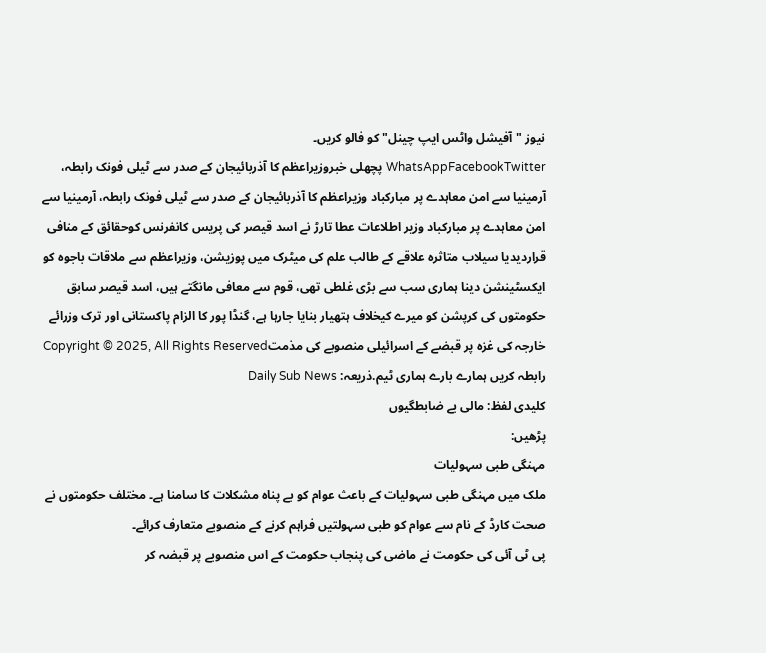نیوز "آفیشل واٹس ایپ چینل" کو فالو کریں۔
WhatsAppFacebookTwitter پچھلی خبروزیراعظم کا آذربائیجان کے صدر سے ٹیلی فونک رابطہ، آرمینیا سے امن معاہدے پر مبارکباد وزیراعظم کا آذربائیجان کے صدر سے ٹیلی فونک رابطہ، آرمینیا سے امن معاہدے پر مبارکباد وزیر اطلاعات عطا تارڑ نے اسد قیصر کی پریس کانفرنس کوحقائق کے منافی قراردیدیا سیلاب متاثرہ علاقے کے طالب علم کی میٹرک میں پوزیشن، وزیراعظم سے ملاقات باجوہ کو ایکسٹینشن دینا ہماری سب سے بڑی غلطی تھی، قوم سے معافی مانگتے ہیں، اسد قیصر سابق حکومتوں کی کرپشن کو میرے کیخلاف ہتھیار بنایا جارہا ہے، گنڈا پور کا الزام پاکستانی اور ترک وزرائے خارجہ کی غزہ پر قبضے کے اسرائیلی منصوبے کی مذمتCopyright © 2025, All Rights Reserved
رابطہ کریں ہمارے بارے ہماری ٹیم.ذریعہ: Daily Sub News
کلیدی لفظ: مالی بے ضابطگیوں
پڑھیں:
مہنگی طبی سہولیات
ملک میں مہنگی طبی سہولیات کے باعث عوام کو بے پناہ مشکلات کا سامنا ہے۔ مختلف حکومتوں نے صحت کارڈ کے نام سے عوام کو طبی سہولتیں فراہم کرنے کے منصوبے متعارف کرائے۔
پی ٹی آئی کی حکومت نے ماضی کی پنجاب حکومت کے اس منصوبے پر قبضہ کر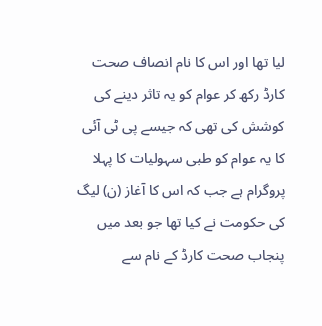لیا تھا اور اس کا نام انصاف صحت کارڈ رکھ کر عوام کو یہ تاثر دینے کی کوشش کی تھی کہ جیسے پی ٹی آئی کا یہ عوام کو طبی سہولیات کا پہلا پروگرام ہے جب کہ اس کا آغاز (ن) لیگ کی حکومت نے کیا تھا جو بعد میں پنجاب صحت کارڈ کے نام سے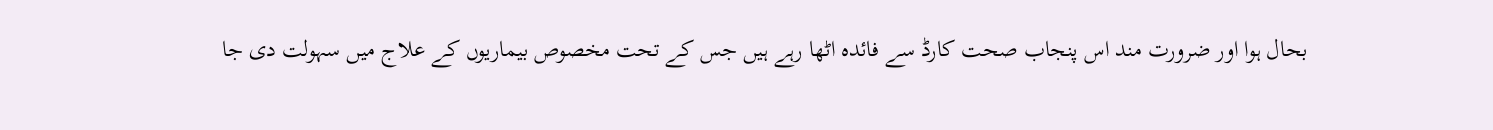بحال ہوا اور ضرورت مند اس پنجاب صحت کارڈ سے فائدہ اٹھا رہے ہیں جس کے تحت مخصوص بیماریوں کے علاج میں سہولت دی جا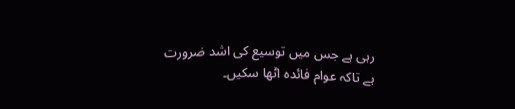رہی ہے جس میں توسیع کی اشد ضرورت ہے تاکہ عوام فائدہ اٹھا سکیں۔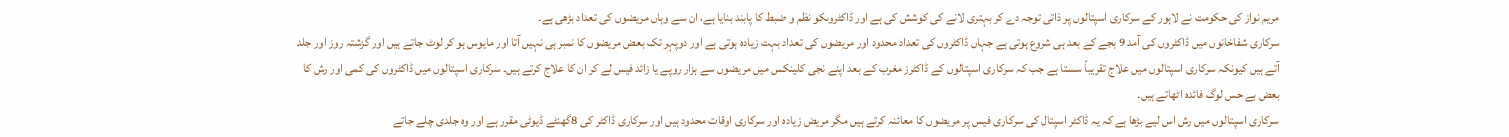مریم نواز کی حکومت نے لاہور کے سرکاری اسپتالوں پر ذاتی توجہ دے کر بہتری لانے کی کوشش کی ہے اور ڈاکٹروںکو نظم و ضبط کا پابند بنایا ہے، ان سے وہاں مریضوں کی تعداد بڑھی ہے۔
سرکاری شفاخانوں میں ڈاکٹروں کی آمد 9 بجے کے بعد ہی شروع ہوتی ہے جہاں ڈاکٹروں کی تعداد محدود اور مریضوں کی تعداد بہت زیادہ ہوتی ہے اور دوپہر تک بعض مریضوں کا نمبر ہی نہیں آتا اور مایوس ہو کر لوٹ جاتے ہیں اور گزشتہ روز اور جلد آتے ہیں کیونکہ سرکاری اسپتالوں میں علاج تقریباً سستا ہے جب کہ سرکاری اسپتالوں کے ڈاکٹرز مغرب کے بعد اپنے نجی کلینکس میں مریضوں سے ہزار روپے یا زائد فیس لے کر ان کا علاج کرتے ہیں۔ سرکاری اسپتالوں میں ڈاکٹروں کی کمی اور رش کا بعض بے حس لوگ فائدہ اٹھاتے ہیں۔
سرکاری اسپتالوں میں رش اس لیے بڑھا ہے کہ یہ ڈاکٹر اسپتال کی سرکاری فیس پر مریضوں کا معائنہ کرتے ہیں مگر مریض زیادہ اور سرکاری اوقات محدود ہیں اور سرکاری ڈاکٹر کی 8گھنٹے ڈیوٹی مقرر ہے اور وہ جلدی چلے جاتے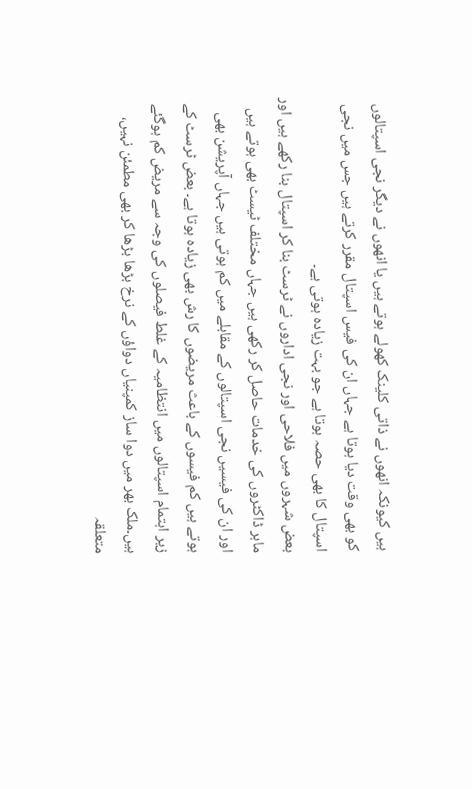ہیں کیونکہ انھوں نے ذاتی کلینک کھولے ہوتے ہیں یا انھوں نے دیگر نجی اسپتالوں کو بھی وقت دیا ہوتا ہے جہاں ان کی فیس اسپتال مقرر کرتے ہیں جس میں نجی اسپتال کا بھی حصہ ہوتا ہے جو بہت زیادہ ہوتی ہے۔
بعض شہروں میں فلاحی اور نجی اداروں نے ٹرسٹ بنا کر اسپتال بنا رکھے ہیں اور ماہر ڈاکٹروں کی خدمات حاصل کر رکھی ہیں جہاں مختلف ٹیسٹ بھی ہوتے ہیں اور ان کی فیسیں نجی اسپتالوں کے مقابلے میں کم ہوتی ہیں جہاں آپریشن بھی ہوتے ہیں کم فیسوں کے باعث مریضوں کا رش بھی زیادہ ہوتا ہے۔ بعض ٹرسٹ کے زیر اہتمام اسپتالوں میں انتظامیہ کے غلط فیصلوں کی وجہ سے مریض کم ہوگئے ہیں۔ملک بھر میں دوا ساز کمپنیاں دواؤں کے نرخ بڑھا بڑھا کر بھی مطمئن نہیں، متعلقہ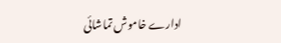ادارے خاموش تماشائی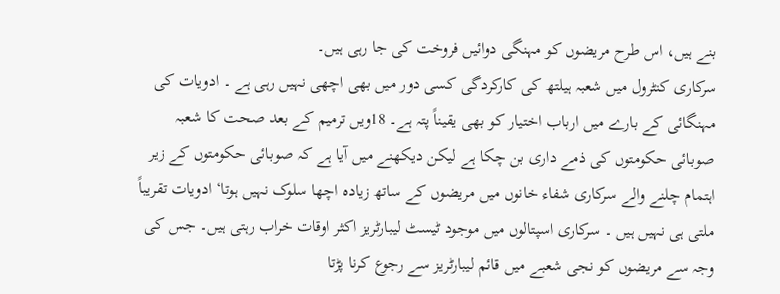بنے ہیں، اس طرح مریضوں کو مہنگی دوائیں فروخت کی جا رہی ہیں۔
سرکاری کنٹرول میں شعبہ ہیلتھ کی کارکردگی کسی دور میں بھی اچھی نہیں رہی ہے ۔ ادویات کی مہنگائی کے بارے میں ارباب اختیار کو بھی یقیناً پتہ ہے۔ 18ویں ترمیم کے بعد صحت کا شعبہ صوبائی حکومتوں کی ذمے داری بن چکا ہے لیکن دیکھنے میں آیا ہے کہ صوبائی حکومتوں کے زیر اہتمام چلنے والے سرکاری شفاء خانوں میں مریضوں کے ساتھ زیادہ اچھا سلوک نہیں ہوتا‘ ادویات تقریباً ملتی ہی نہیں ہیں ۔ سرکاری اسپتالوں میں موجود ٹیسٹ لیبارٹریز اکثر اوقات خراب رہتی ہیں۔ جس کی وجہ سے مریضوں کو نجی شعبے میں قائم لیبارٹریز سے رجوع کرنا پڑتا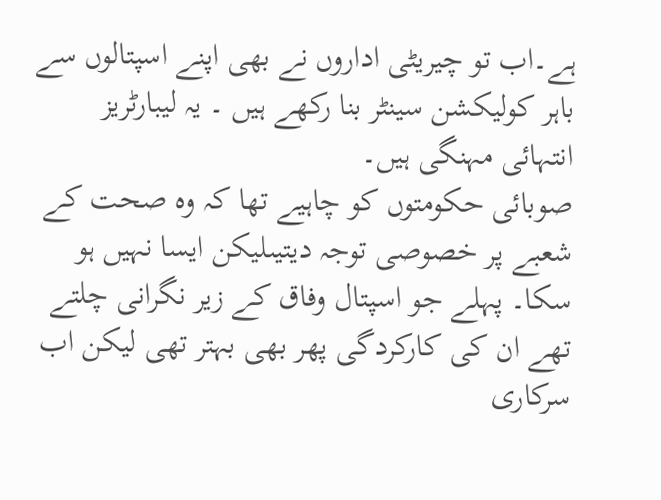ہے۔اب تو چیریٹی اداروں نے بھی اپنے اسپتالوں سے باہر کولیکشن سینٹر بنا رکھے ہیں ۔ یہ لیبارٹریز انتہائی مہنگی ہیں۔
صوبائی حکومتوں کو چاہیے تھا کہ وہ صحت کے شعبے پر خصوصی توجہ دیتیںلیکن ایسا نہیں ہو سکا۔ پہلے جو اسپتال وفاق کے زیر نگرانی چلتے تھے ان کی کارکردگی پھر بھی بہتر تھی لیکن اب سرکاری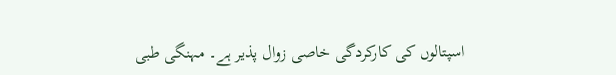اسپتالوں کی کارکردگی خاصی زوال پذیر ہے۔ مہنگی طبی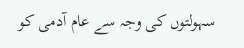سہولتوں کی وجہ سے عام آدمی کو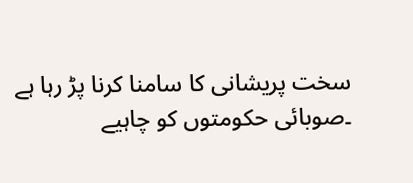سخت پریشانی کا سامنا کرنا پڑ رہا ہے ۔صوبائی حکومتوں کو چاہیے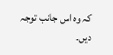کہ وہ اس جانب توجہ دیں۔